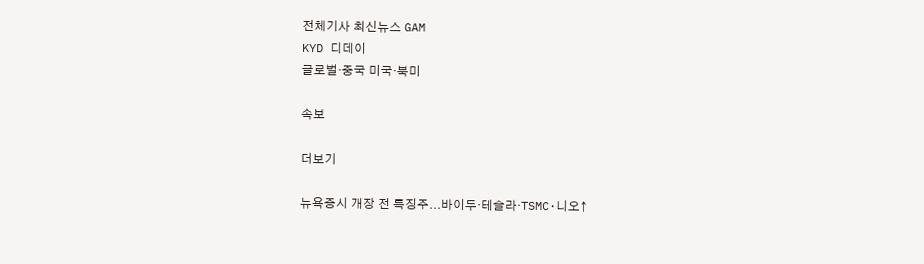전체기사 최신뉴스 GAM
KYD 디데이
글로벌·중국 미국·북미

속보

더보기

뉴욕증시 개장 전 특징주...바이두·테슬라·TSMC·니오↑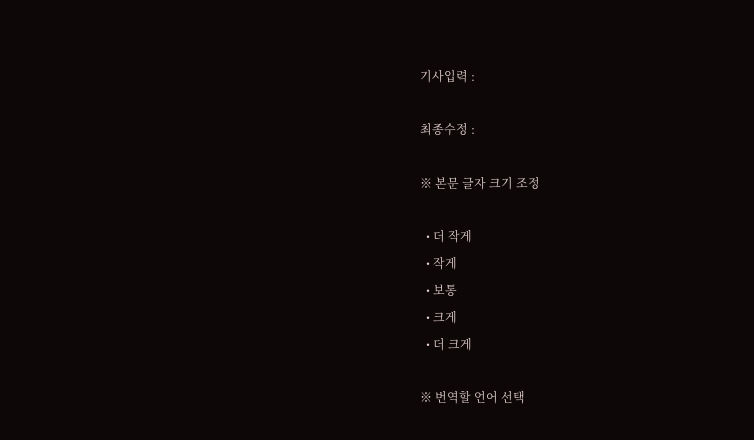기사입력 :

최종수정 :

※ 본문 글자 크기 조정

  • 더 작게
  • 작게
  • 보통
  • 크게
  • 더 크게

※ 번역할 언어 선택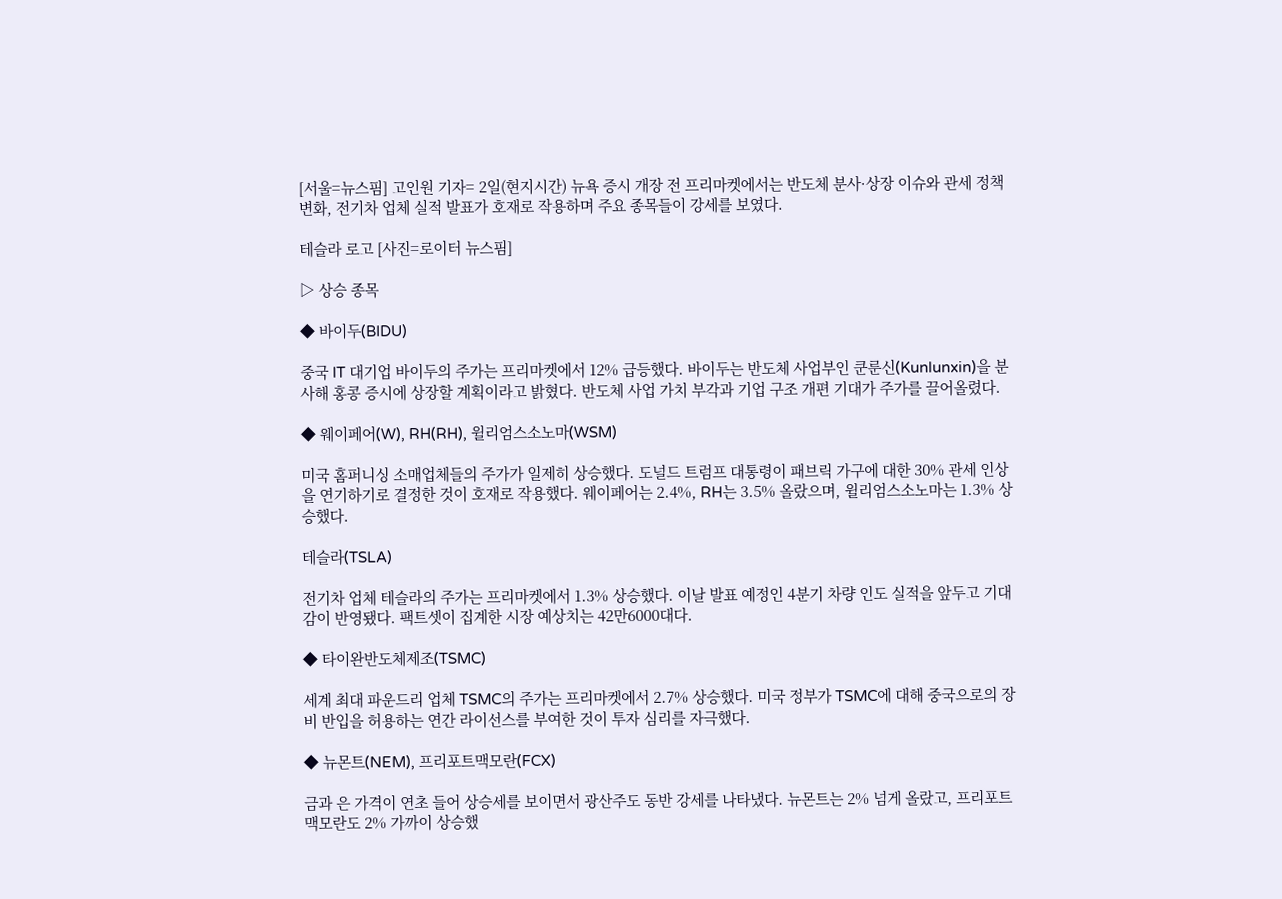[서울=뉴스핌] 고인원 기자= 2일(현지시간) 뉴욕 증시 개장 전 프리마켓에서는 반도체 분사·상장 이슈와 관세 정책 변화, 전기차 업체 실적 발표가 호재로 작용하며 주요 종목들이 강세를 보였다.

테슬라 로고 [사진=로이터 뉴스핌]

▷ 상승 종목

◆ 바이두(BIDU)

중국 IT 대기업 바이두의 주가는 프리마켓에서 12% 급등했다. 바이두는 반도체 사업부인 쿤룬신(Kunlunxin)을 분사해 홍콩 증시에 상장할 계획이라고 밝혔다. 반도체 사업 가치 부각과 기업 구조 개편 기대가 주가를 끌어올렸다.

◆ 웨이페어(W), RH(RH), 윌리엄스소노마(WSM)

미국 홈퍼니싱 소매업체들의 주가가 일제히 상승했다. 도널드 트럼프 대통령이 패브릭 가구에 대한 30% 관세 인상을 연기하기로 결정한 것이 호재로 작용했다. 웨이페어는 2.4%, RH는 3.5% 올랐으며, 윌리엄스소노마는 1.3% 상승했다.

테슬라(TSLA)

전기차 업체 테슬라의 주가는 프리마켓에서 1.3% 상승했다. 이날 발표 예정인 4분기 차량 인도 실적을 앞두고 기대감이 반영됐다. 팩트셋이 집계한 시장 예상치는 42만6000대다.

◆ 타이완반도체제조(TSMC)

세계 최대 파운드리 업체 TSMC의 주가는 프리마켓에서 2.7% 상승했다. 미국 정부가 TSMC에 대해 중국으로의 장비 반입을 허용하는 연간 라이선스를 부여한 것이 투자 심리를 자극했다.

◆ 뉴몬트(NEM), 프리포트맥모란(FCX)

금과 은 가격이 연초 들어 상승세를 보이면서 광산주도 동반 강세를 나타냈다. 뉴몬트는 2% 넘게 올랐고, 프리포트맥모란도 2% 가까이 상승했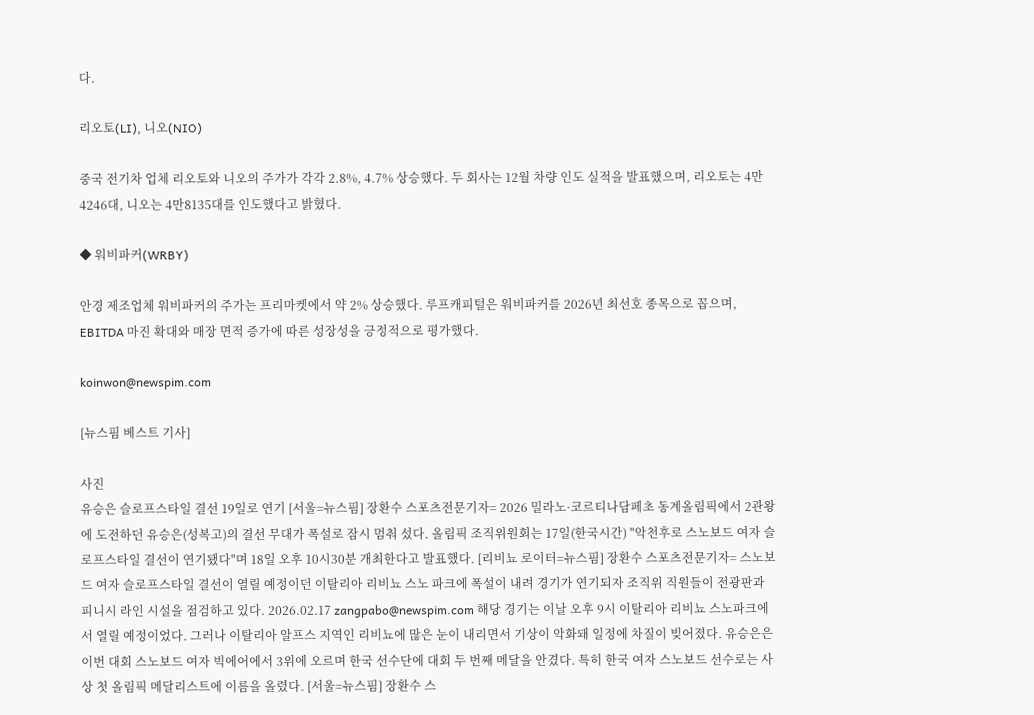다.

리오토(LI), 니오(NIO)

중국 전기차 업체 리오토와 니오의 주가가 각각 2.8%, 4.7% 상승했다. 두 회사는 12월 차량 인도 실적을 발표했으며, 리오토는 4만4246대, 니오는 4만8135대를 인도했다고 밝혔다.

◆ 워비파커(WRBY)

안경 제조업체 워비파커의 주가는 프리마켓에서 약 2% 상승했다. 루프캐피털은 워비파커를 2026년 최선호 종목으로 꼽으며, EBITDA 마진 확대와 매장 면적 증가에 따른 성장성을 긍정적으로 평가했다.

koinwon@newspim.com

[뉴스핌 베스트 기사]

사진
유승은 슬로프스타일 결선 19일로 연기 [서울=뉴스핌] 장환수 스포츠전문기자= 2026 밀라노·코르티나담페초 동계올림픽에서 2관왕에 도전하던 유승은(성복고)의 결선 무대가 폭설로 잠시 멈춰 섰다. 올림픽 조직위원회는 17일(한국시간) "악천후로 스노보드 여자 슬로프스타일 결선이 연기됐다"며 18일 오후 10시30분 개최한다고 발표했다. [리비뇨 로이터=뉴스핌] 장환수 스포츠전문기자= 스노보드 여자 슬로프스타일 결선이 열릴 예정이던 이탈리아 리비뇨 스노 파크에 폭설이 내려 경기가 연기되자 조직위 직원들이 전광판과 피니시 라인 시설을 점검하고 있다. 2026.02.17 zangpabo@newspim.com 해당 경기는 이날 오후 9시 이탈리아 리비뇨 스노파크에서 열릴 예정이었다. 그러나 이탈리아 알프스 지역인 리비뇨에 많은 눈이 내리면서 기상이 악화돼 일정에 차질이 빚어졌다. 유승은은 이번 대회 스노보드 여자 빅에어에서 3위에 오르며 한국 선수단에 대회 두 번째 메달을 안겼다. 특히 한국 여자 스노보드 선수로는 사상 첫 올림픽 메달리스트에 이름을 올렸다. [서울=뉴스핌] 장환수 스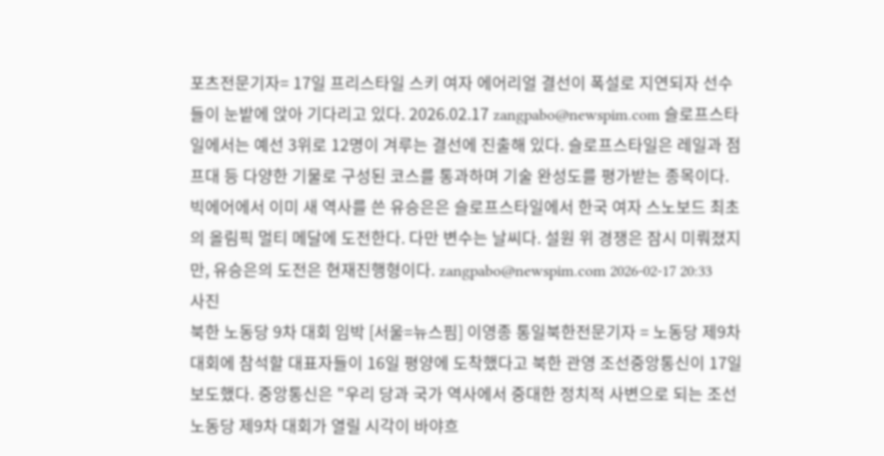포츠전문기자= 17일 프리스타일 스키 여자 에어리얼 결선이 폭설로 지연되자 선수들이 눈밭에 앉아 기다리고 있다. 2026.02.17 zangpabo@newspim.com 슬로프스타일에서는 예선 3위로 12명이 겨루는 결선에 진출해 있다. 슬로프스타일은 레일과 점프대 등 다양한 기물로 구성된 코스를 통과하며 기술 완성도를 평가받는 종목이다. 빅에어에서 이미 새 역사를 쓴 유승은은 슬로프스타일에서 한국 여자 스노보드 최초의 올림픽 멀티 메달에 도전한다. 다만 변수는 날씨다. 설원 위 경쟁은 잠시 미뤄졌지만, 유승은의 도전은 현재진행형이다. zangpabo@newspim.com 2026-02-17 20:33
사진
북한 노동당 9차 대회 임박 [서울=뉴스핌] 이영종 통일북한전문기자 = 노동당 제9차 대회에 참석할 대표자들이 16일 평양에 도착했다고 북한 관영 조선중앙통신이 17일 보도했다. 중앙통신은 "우리 당과 국가 역사에서 중대한 정치적 사변으로 되는 조선노동당 제9차 대회가 열릴 시각이 바야흐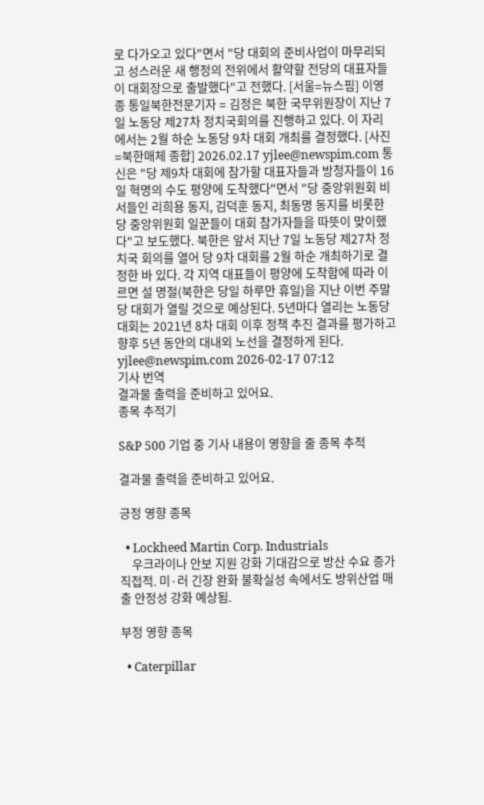로 다가오고 있다"면서 "당 대회의 준비사업이 마무리되고 성스러운 새 행정의 전위에서 활약할 전당의 대표자들이 대회장으로 출발했다"고 전했다. [서울=뉴스핌] 이영종 통일북한전문기자 = 김정은 북한 국무위원장이 지난 7일 노동당 제27차 정치국회의를 진행하고 있다. 이 자리에서는 2월 하순 노동당 9차 대회 개최를 결정했다. [사진=북한매체 종합] 2026.02.17 yjlee@newspim.com 통신은 "당 제9차 대회에 참가할 대표자들과 방청자들이 16일 혁명의 수도 평양에 도착했다"면서 "당 중앙위원회 비서들인 리희용 동지, 김덕훈 동지, 최동명 동지를 비롯한 당 중앙위원회 일꾼들이 대회 참가자들을 따뜻이 맞이했다"고 보도했다. 북한은 앞서 지난 7일 노동당 제27차 정치국 회의를 열어 당 9차 대회를 2월 하순 개최하기로 결정한 바 있다. 각 지역 대표들이 평양에 도착함에 따라 이르면 설 명절(북한은 당일 하루만 휴일)을 지난 이번 주말 당 대회가 열릴 것으로 예상된다. 5년마다 열리는 노동당 대회는 2021년 8차 대회 이후 정책 추진 결과를 평가하고 향후 5년 동안의 대내외 노선을 결정하게 된다. yjlee@newspim.com 2026-02-17 07:12
기사 번역
결과물 출력을 준비하고 있어요.
종목 추적기

S&P 500 기업 중 기사 내용이 영향을 줄 종목 추적

결과물 출력을 준비하고 있어요.

긍정 영향 종목

  • Lockheed Martin Corp. Industrials
    우크라이나 안보 지원 강화 기대감으로 방산 수요 증가 직접적. 미·러 긴장 완화 불확실성 속에서도 방위산업 매출 안정성 강화 예상됨.

부정 영향 종목

  • Caterpillar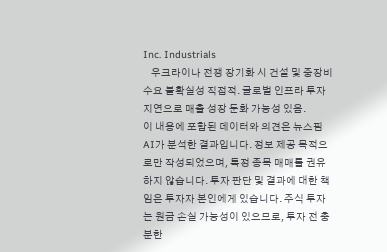Inc. Industrials
    우크라이나 전쟁 장기화 시 건설 및 중장비 수요 불확실성 직접적. 글로벌 인프라 투자 지연으로 매출 성장 둔화 가능성 있음.
이 내용에 포함된 데이터와 의견은 뉴스핌 AI가 분석한 결과입니다. 정보 제공 목적으로만 작성되었으며, 특정 종목 매매를 권유하지 않습니다. 투자 판단 및 결과에 대한 책임은 투자자 본인에게 있습니다. 주식 투자는 원금 손실 가능성이 있으므로, 투자 전 충분한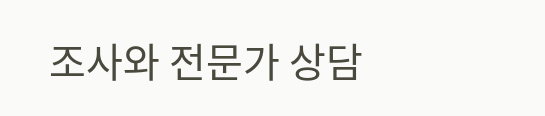조사와 전문가 상담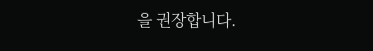을 권장합니다.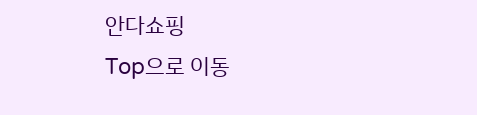안다쇼핑
Top으로 이동